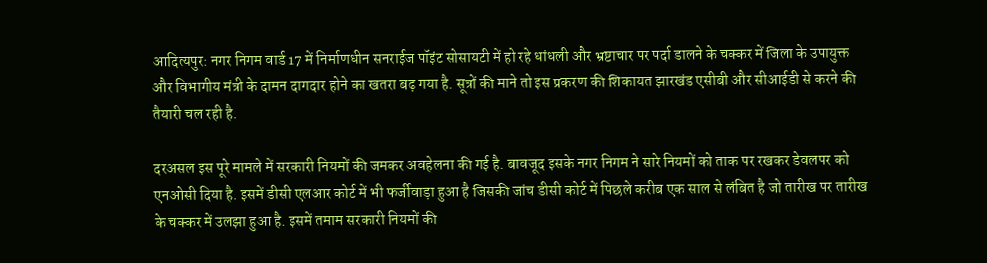आदित्यपुर: नगर निगम वार्ड 17 में निर्माणधीन सनराईज पॉइंट सोसायटी में हो रहे धांधली और भ्रष्टाचार पर पर्दा डालने के चक्कर में जिला के उपायुक्त और विभागीय मंत्री के दामन दागदार होने का खतरा बढ़ गया है. सूत्रों की माने तो इस प्रकरण की शिकायत झारखंड एसीबी और सीआईडी से करने की तैयारी चल रही है.

दरअसल इस पूरे मामले में सरकारी नियमों की जमकर अवहेलना की गई है. बावजूद इसके नगर निगम ने सारे नियमों को ताक पर रखकर डेवलपर को एनओसी दिया है. इसमें डीसी एलआर कोर्ट में भी फर्जीवाड़ा हुआ है जिसकी जांच डीसी कोर्ट में पिछले करीब एक साल से लंबित है जो तारीख पर तारीख के चक्कर में उलझा हुआ है. इसमें तमाम सरकारी नियमों की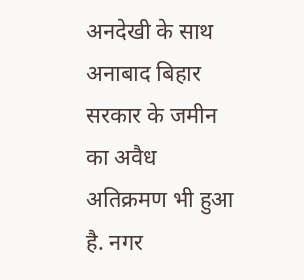अनदेखी के साथ अनाबाद बिहार सरकार के जमीन का अवैध अतिक्रमण भी हुआ है. नगर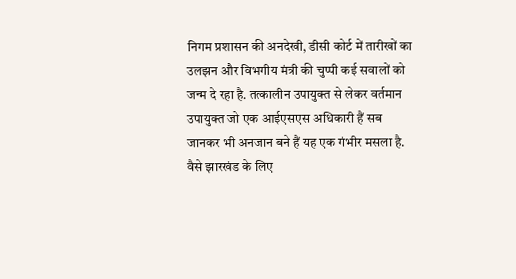निगम प्रशासन की अनदेखी, डीसी कोर्ट में तारीखों का उलझन और विभगीय मंत्री की चुप्पी कई सवालों को जन्म दे रहा है. तत्कालीन उपायुक्त से लेकर वर्तमान उपायुक्त जो एक आईएसएस अधिकारी हैं सब जानकर भी अनजान बने हैं यह एक गंभीर मसला है. वैसे झारखंड के लिए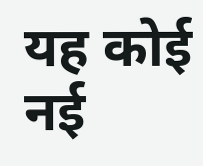यह कोई नई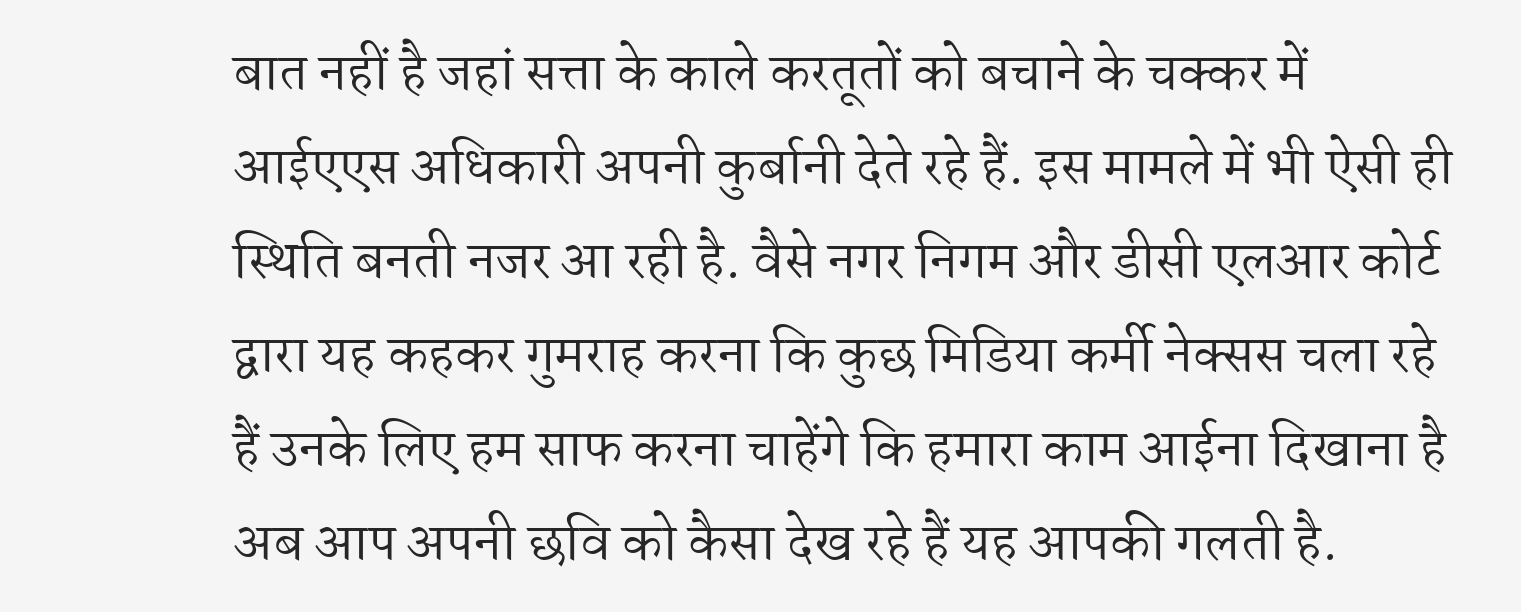बात नहीं है जहां सत्ता के काले करतूतों को बचाने के चक्कर में आईएएस अधिकारी अपनी कुर्बानी देते रहे हैं. इस मामले में भी ऐसी ही स्थिति बनती नजर आ रही है. वैसे नगर निगम और डीसी एलआर कोर्ट द्वारा यह कहकर गुमराह करना कि कुछ मिडिया कर्मी नेक्सस चला रहे हैं उनके लिए हम साफ करना चाहेंगे कि हमारा काम आईना दिखाना है अब आप अपनी छवि को कैसा देख रहे हैं यह आपकी गलती है.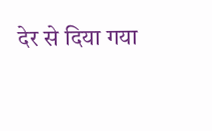देर से दिया गया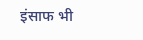इंसाफ भी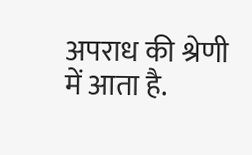अपराध की श्रेणी में आता है.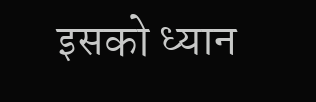इसको ध्यान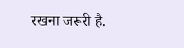रखना जरूरी है.